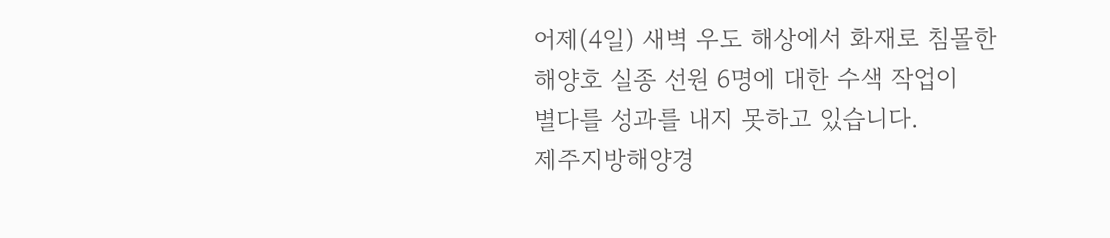어제(4일) 새벽 우도 해상에서 화재로 침몰한
해양호 실종 선원 6명에 대한 수색 작업이
별다를 성과를 내지 못하고 있습니다.
제주지방해양경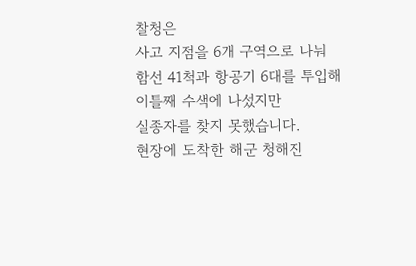찰청은
사고 지점을 6개 구역으로 나눠
함선 41척과 항공기 6대를 투입해
이틀째 수색에 나섰지만
실종자를 찾지 못했습니다.
현장에 도착한 해군 청해진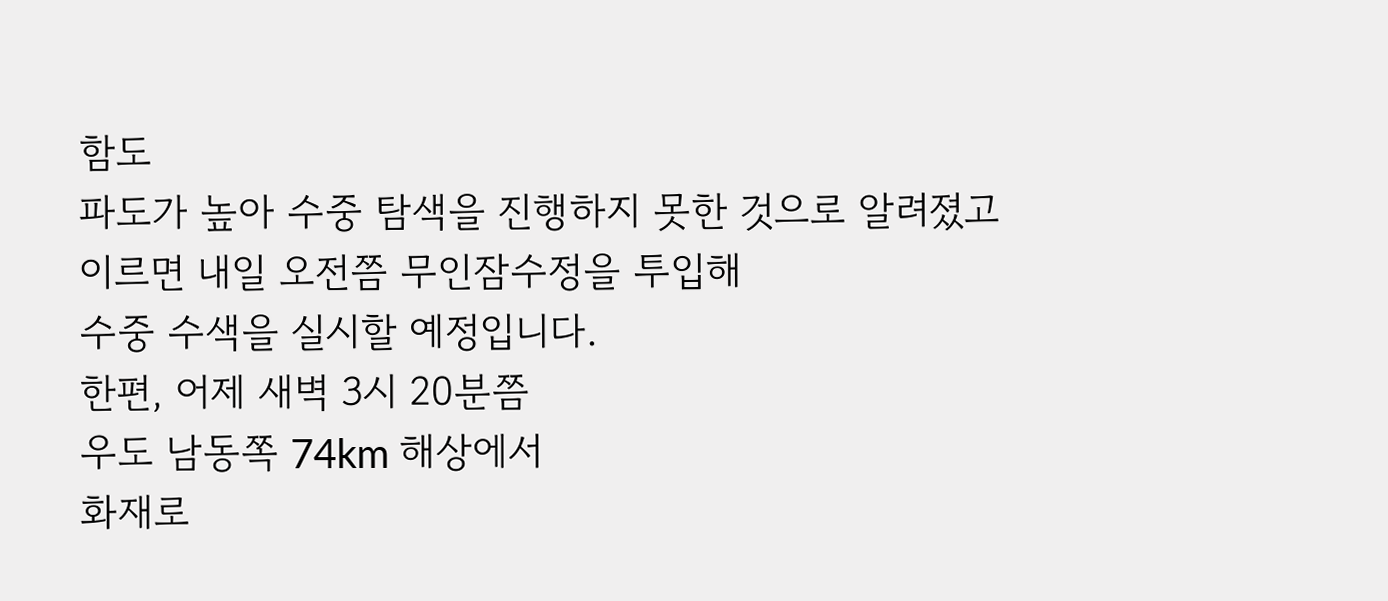함도
파도가 높아 수중 탐색을 진행하지 못한 것으로 알려졌고
이르면 내일 오전쯤 무인잠수정을 투입해
수중 수색을 실시할 예정입니다.
한편, 어제 새벽 3시 20분쯤
우도 남동쪽 74km 해상에서
화재로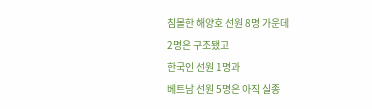침몰한 해양호 선원 8명 가운데
2명은 구조됐고
한국인 선원 1명과
베트남 선원 5명은 아직 실종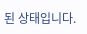된 상태입니다.